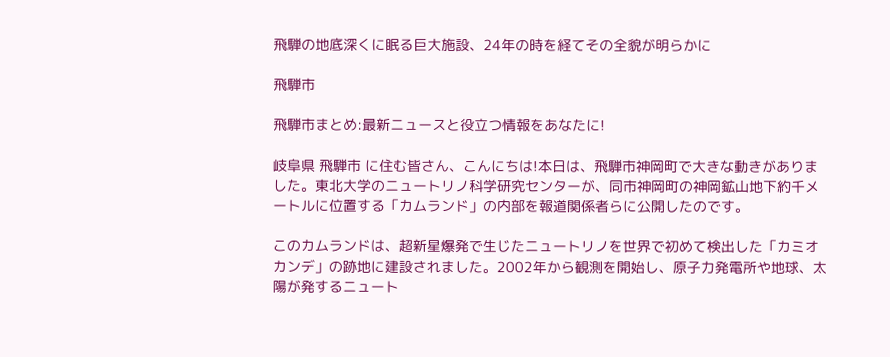飛騨の地底深くに眠る巨大施設、24年の時を経てその全貌が明らかに

飛騨市

飛騨市まとめ:最新ニュースと役立つ情報をあなたに!

岐阜県 飛騨市 に住む皆さん、こんにちは!本日は、飛騨市神岡町で大きな動きがありました。東北大学のニュートリノ科学研究センターが、同市神岡町の神岡鉱山地下約千メートルに位置する「カムランド」の内部を報道関係者らに公開したのです。

このカムランドは、超新星爆発で生じたニュートリノを世界で初めて検出した「カミオカンデ」の跡地に建設されました。2002年から観測を開始し、原子力発電所や地球、太陽が発するニュート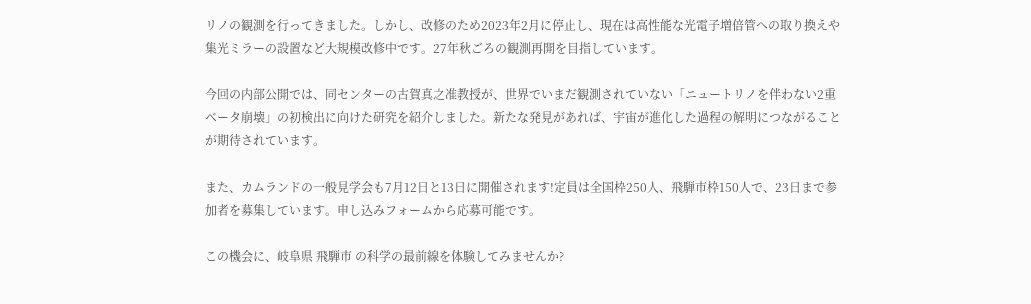リノの観測を行ってきました。しかし、改修のため2023年2月に停止し、現在は高性能な光電子増倍管への取り換えや集光ミラーの設置など大規模改修中です。27年秋ごろの観測再開を目指しています。

今回の内部公開では、同センターの古賀真之准教授が、世界でいまだ観測されていない「ニュートリノを伴わない2重ベータ崩壊」の初検出に向けた研究を紹介しました。新たな発見があれば、宇宙が進化した過程の解明につながることが期待されています。

また、カムランドの一般見学会も7月12日と13日に開催されます!定員は全国枠250人、飛騨市枠150人で、23日まで参加者を募集しています。申し込みフォームから応募可能です。

この機会に、岐阜県 飛騨市 の科学の最前線を体験してみませんか?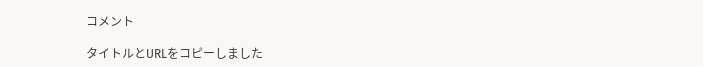コメント

タイトルとURLをコピーしました